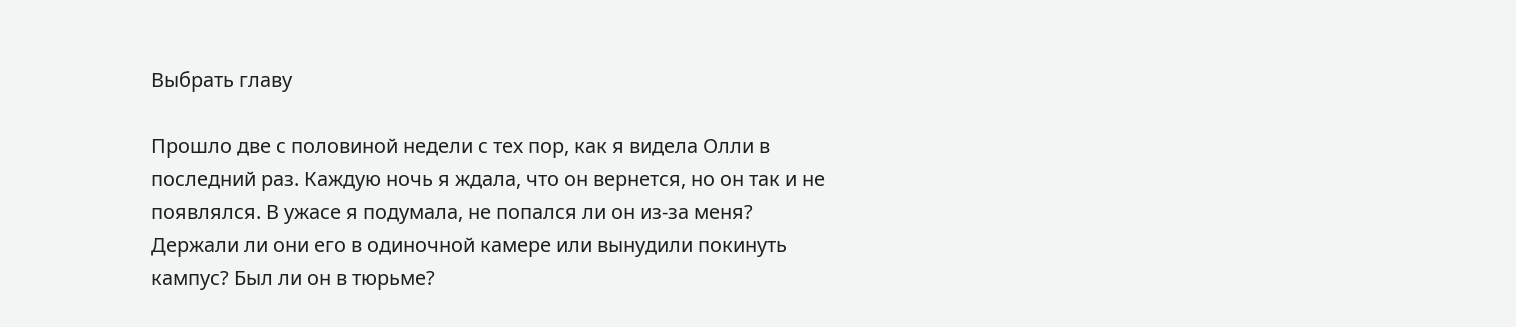Выбрать главу

Прошло две с половиной недели с тех пор, как я видела Олли в последний раз. Каждую ночь я ждала, что он вернется, но он так и не появлялся. В ужасе я подумала, не попался ли он из-за меня? Держали ли они его в одиночной камере или вынудили покинуть кампус? Был ли он в тюрьме?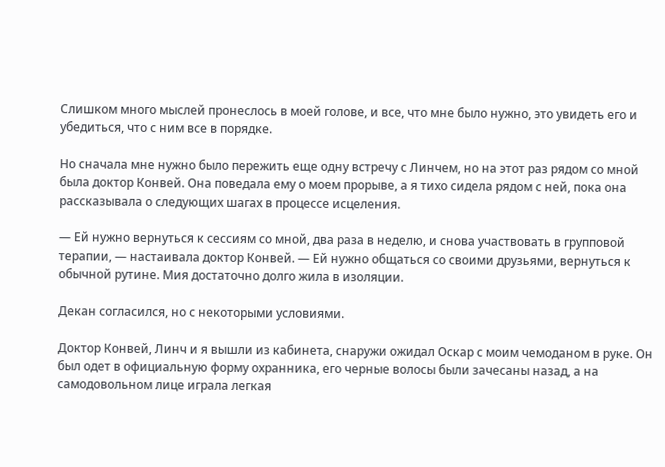Слишком много мыслей пронеслось в моей голове, и все, что мне было нужно, это увидеть его и убедиться, что с ним все в порядке.

Но сначала мне нужно было пережить еще одну встречу с Линчем, но на этот раз рядом со мной была доктор Конвей. Она поведала ему о моем прорыве, а я тихо сидела рядом с ней, пока она рассказывала о следующих шагах в процессе исцеления.

— Ей нужно вернуться к сессиям со мной, два раза в неделю, и снова участвовать в групповой терапии, — настаивала доктор Конвей. — Ей нужно общаться со своими друзьями, вернуться к обычной рутине. Мия достаточно долго жила в изоляции.

Декан согласился, но с некоторыми условиями.

Доктор Конвей, Линч и я вышли из кабинета, снаружи ожидал Оскар с моим чемоданом в руке. Он был одет в официальную форму охранника, его черные волосы были зачесаны назад, а на самодовольном лице играла легкая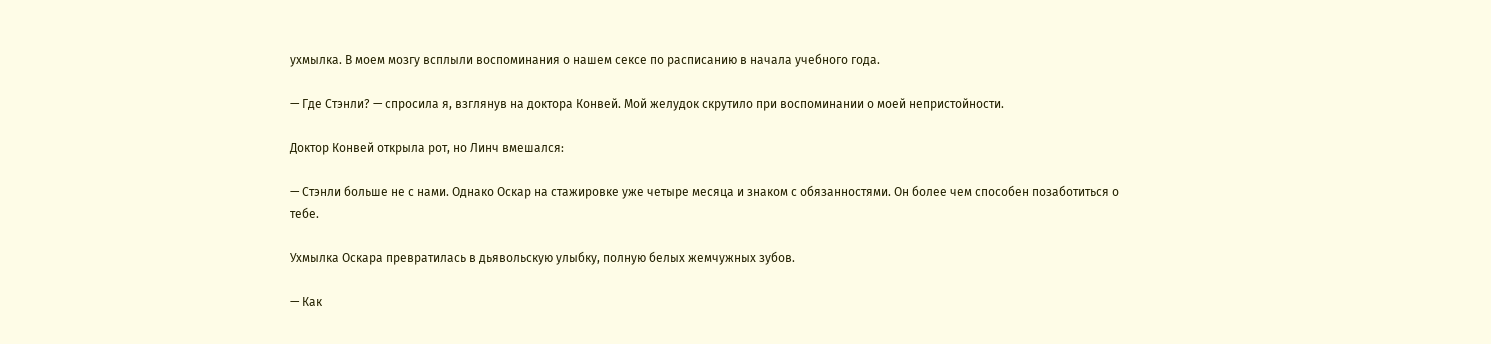ухмылка. В моем мозгу всплыли воспоминания о нашем сексе по расписанию в начала учебного года.

— Где Стэнли? — спросила я, взглянув на доктора Конвей. Мой желудок скрутило при воспоминании о моей непристойности.

Доктор Конвей открыла рот, но Линч вмешался:

— Стэнли больше не с нами. Однако Оскар на стажировке уже четыре месяца и знаком с обязанностями. Он более чем способен позаботиться о тебе.

Ухмылка Оскара превратилась в дьявольскую улыбку, полную белых жемчужных зубов.

— Как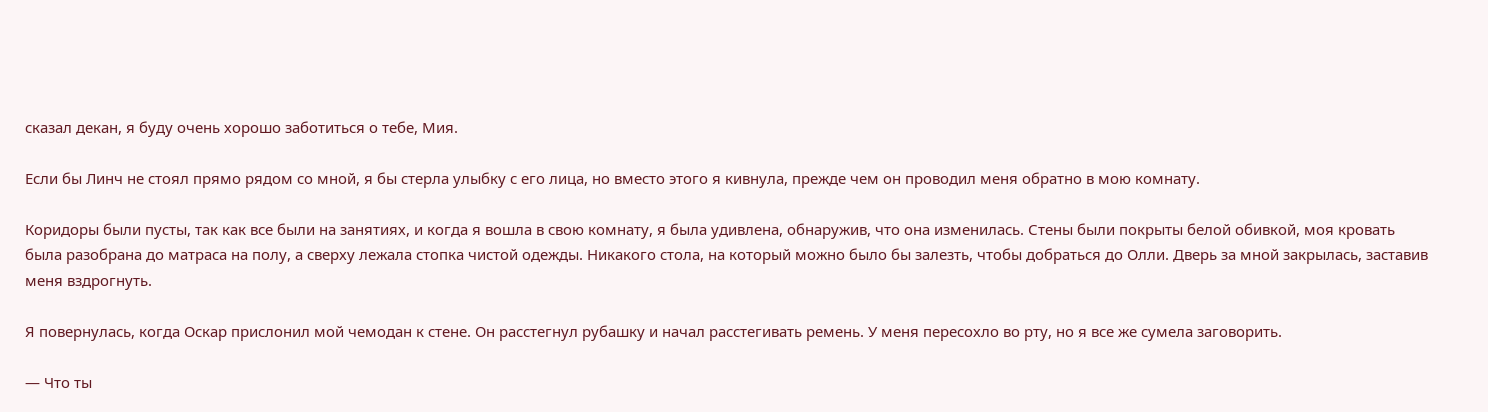сказал декан, я буду очень хорошо заботиться о тебе, Мия.

Если бы Линч не стоял прямо рядом со мной, я бы стерла улыбку с его лица, но вместо этого я кивнула, прежде чем он проводил меня обратно в мою комнату.

Коридоры были пусты, так как все были на занятиях, и когда я вошла в свою комнату, я была удивлена, обнаружив, что она изменилась. Стены были покрыты белой обивкой, моя кровать была разобрана до матраса на полу, а сверху лежала стопка чистой одежды. Никакого стола, на который можно было бы залезть, чтобы добраться до Олли. Дверь за мной закрылась, заставив меня вздрогнуть.

Я повернулась, когда Оскар прислонил мой чемодан к стене. Он расстегнул рубашку и начал расстегивать ремень. У меня пересохло во рту, но я все же сумела заговорить.

— Что ты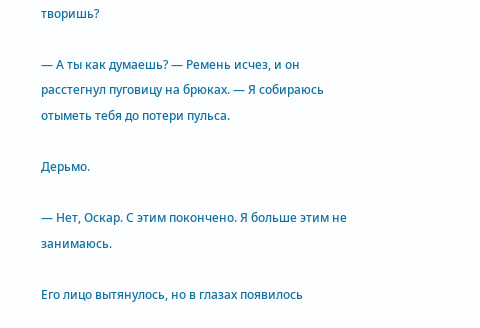творишь?

— А ты как думаешь? — Ремень исчез, и он расстегнул пуговицу на брюках. — Я собираюсь отыметь тебя до потери пульса.

Дерьмо.

— Нет, Оскар. С этим покончено. Я больше этим не занимаюсь.

Его лицо вытянулось, но в глазах появилось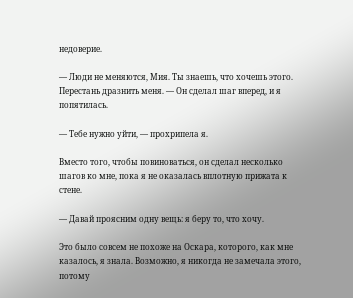недоверие.

— Люди не меняются, Мия. Ты знаешь, что хочешь этого. Перестань дразнить меня. — Он сделал шаг вперед, и я попятилась.

— Тебе нужно уйти, — прохрипела я.

Вместо того, чтобы повиноваться, он сделал несколько шагов ко мне, пока я не оказалась вплотную прижата к стене.

— Давай проясним одну вещь: я беру то, что хочу.

Это было совсем не похоже на Оскара, которого, как мне казалось, я знала. Возможно, я никогда не замечала этого, потому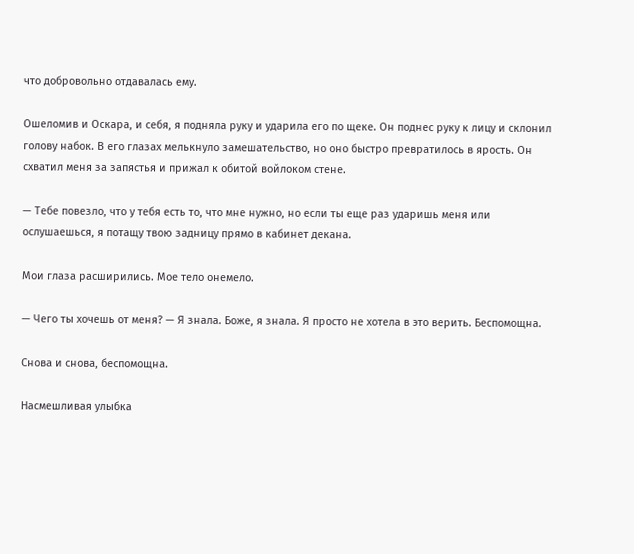что добровольно отдавалась ему.

Ошеломив и Оскара, и себя, я подняла руку и ударила его по щеке. Он поднес руку к лицу и склонил голову набок. В его глазах мелькнуло замешательство, но оно быстро превратилось в ярость. Он схватил меня за запястья и прижал к обитой войлоком стене.

— Тебе повезло, что у тебя есть то, что мне нужно, но если ты еще раз ударишь меня или ослушаешься, я потащу твою задницу прямо в кабинет декана.

Мои глаза расширились. Мое тело онемело.

— Чего ты хочешь от меня? — Я знала. Боже, я знала. Я просто не хотела в это верить. Беспомощна.

Снова и снова, беспомощна.

Насмешливая улыбка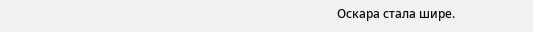Оскара стала шире.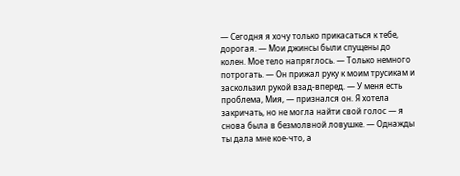— Сегодня я хочу только прикасаться к тебе, дорогая. — Мои джинсы были спущены до колен. Мое тело напряглось. — Только немного потрогать. — Он прижал руку к моим трусикам и заскользил рукой взад-вперед. — У меня есть проблема, Мия, — признался он. Я хотела закричать, но не могла найти свой голос — я снова была в безмолвной ловушке. — Однажды ты дала мне кое-что, а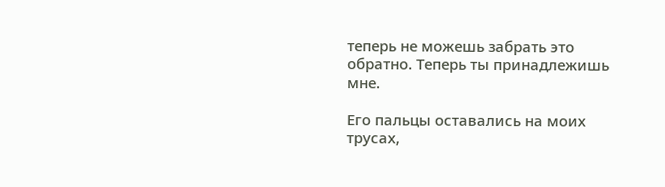теперь не можешь забрать это обратно. Теперь ты принадлежишь мне.

Его пальцы оставались на моих трусах,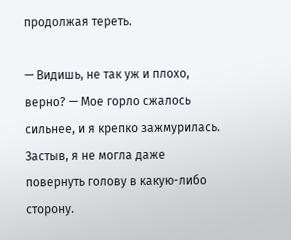продолжая тереть.

— Видишь, не так уж и плохо, верно? — Мое горло сжалось сильнее, и я крепко зажмурилась. Застыв, я не могла даже повернуть голову в какую-либо сторону.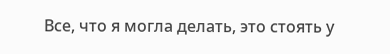Все, что я могла делать, это стоять у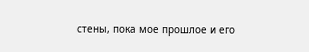стены, пока мое прошлое и его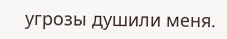угрозы душили меня.